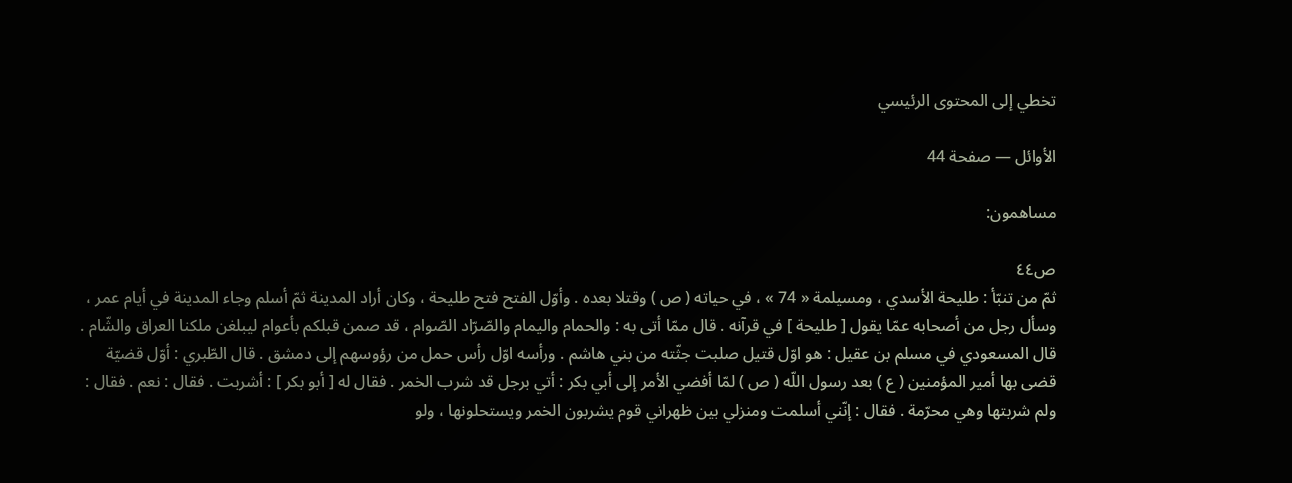تخطي إلى المحتوى الرئيسي

الأوائل — صفحة 44

مساهمون:

ص٤٤
ثمّ من تنبّأ : طليحة الأسدي ، ومسيلمة « 74 » ، في حياته ( ص ) وقتلا بعده . وأوّل الفتح فتح طليحة ، وكان أراد المدينة ثمّ أسلم وجاء المدينة في أيام عمر ، وسأل رجل من أصحابه عمّا يقول [ طليحة ] في قرآنه . قال ممّا أتى به : والحمام واليمام والصّرّاد الصّوام ، قد صمن قبلكم بأعوام ليبلغن ملكنا العراق والشّام . قال المسعودي في مسلم بن عقيل : هو اوّل قتيل صلبت جثّته من بني هاشم . ورأسه اوّل رأس حمل من رؤوسهم إلى دمشق . قال الطّبري : أوّل قضيّة قضى بها أمير المؤمنين ( ع ) بعد رسول اللّه ( ص ) لمّا أفضي الأمر إلى أبي بكر : أتي برجل قد شرب الخمر . فقال له [ أبو بكر ] : أشربت . فقال : نعم . فقال : ولم شربتها وهي محرّمة . فقال : إنّني أسلمت ومنزلي بين ظهراني قوم يشربون الخمر ويستحلونها ، ولو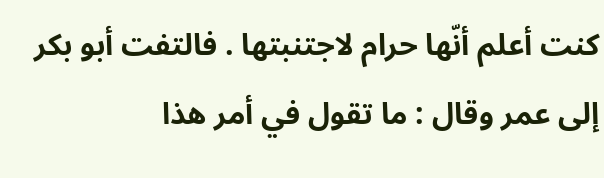كنت أعلم أنّها حرام لاجتنبتها . فالتفت أبو بكر إلى عمر وقال : ما تقول في أمر هذا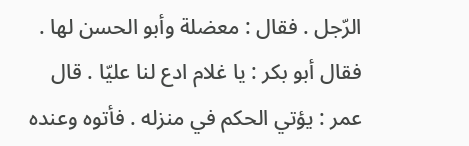الرّجل . فقال : معضلة وأبو الحسن لها . فقال أبو بكر : يا غلام ادع لنا عليّا . قال عمر : يؤتي الحكم في منزله . فأتوه وعنده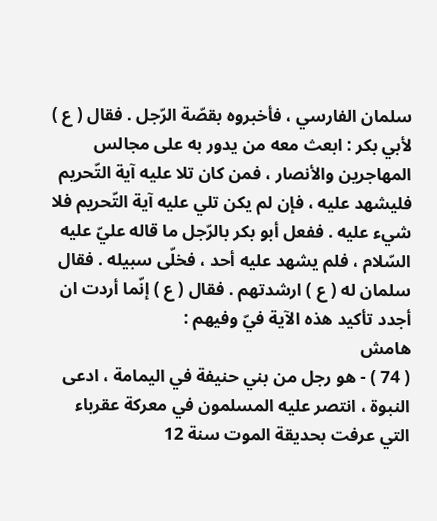سلمان الفارسي ، فأخبروه بقصّة الرّجل . فقال ( ع ) لأبي بكر : ابعث معه من يدور به على مجالس المهاجرين والأنصار ، فمن كان تلا عليه آية التّحريم فليشهد عليه ، فإن لم يكن تلي عليه آية التّحريم فلا شيء عليه . ففعل أبو بكر بالرّجل ما قاله عليّ عليه السّلام ، فلم يشهد عليه أحد ، فخلّى سبيله . فقال سلمان له ( ع ) ارشدتهم . فقال ( ع ) إنّما أردت ان أجدد تأكيد هذه الآية فيّ وفيهم :
هامش
( 74 ) - هو رجل من بني حنيفة في اليمامة ، ادعى النبوة ، انتصر عليه المسلمون في معركة عقرباء التي عرفت بحديقة الموت سنة 12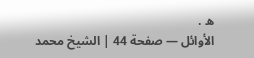ه .
الأوائل — صفحة 44 | الشيخ محمد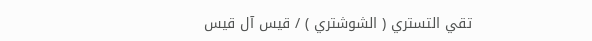تقي التستري ( الشوشتري ) / قيس آل قيس